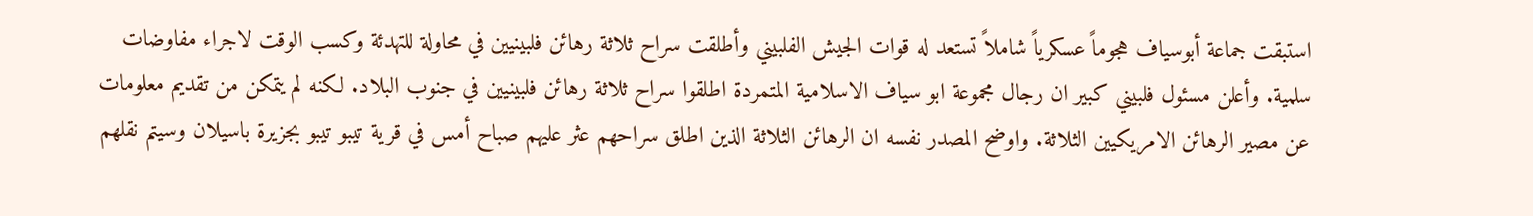استبقت جماعة أبوسياف هجوماً عسكرياً شاملاً تستعد له قوات الجيش الفلبيني وأطلقت سراح ثلاثة رهائن فلبينيين في محاولة للتهدئة وكسب الوقت لاجراء مفاوضات سلمية. وأعلن مسئول فلبيني كبير ان رجال مجموعة ابو سياف الاسلامية المتمردة اطلقوا سراح ثلاثة رهائن فلبينيين في جنوب البلاد. لكنه لم يتمكن من تقديم معلومات عن مصير الرهائن الامريكيين الثلاثة. واوضح المصدر نفسه ان الرهائن الثلاثة الذين اطلق سراحهم عثر عليهم صباح أمس في قرية تيبو تيبو بجزيرة باسيلان وسيتم نقلهم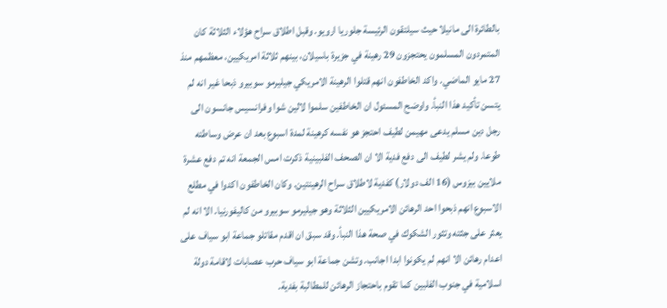بالطائرة الى مانيلا حيث سيلتقون الرئيسة جلوريا ارويو. وقبل اطلاق سراح هؤلاء الثلاثة كان المتمردون المسلمون يحتجزون 29 رهينة في جزيرة باسيلان، بينهم ثلاثة امريكيين، معظمهم منذ 27 مايو الماضي. واكد الخاطفون انهم قتلوا الرهينة الامريكي جيليرمو سوبيرو ذبحا غير انه لم يتسن تأكيد هذا النبأ. واوضح المسئول ان الخاطفين سلموا لالين شوا وفرانسيس جانسون الى رجل دين مسلم يدعى مهيمن لطيف احتجز هو نفسه كرهينة لمدة اسبوع بعد ان عرض وساطته طوعا. ولم يشر لطيف الى دفع فدية الا ان الصحف الفلبينية ذكرت امس الجمعة انه تم دفع عشرة ملايين بيزوس (16 الف دولار) كفدية لاطلاق سراح الرهينتين. وكان الخاطفون اكدوا في مطلع الاسبوع انهم ذبحوا احد الرهائن الامريكيين الثلاثة وهو جيليرمو سوبيرو من كاليفورنيا. الا انه لم يعثر على جثته وتثور الشكوك في صحة هذا النبأ. وقد سبق ان اقدم مقاتلو جماعة ابو سياف على اعدام رهائن الا انهم لم يكونوا ابدا اجانب. وتشن جماعة ابو سياف حرب عصابات لاقامة دولة اسلامية في جنوب الفلبين كما تقوم باحتجاز الرهائن للمطالبة بفدية.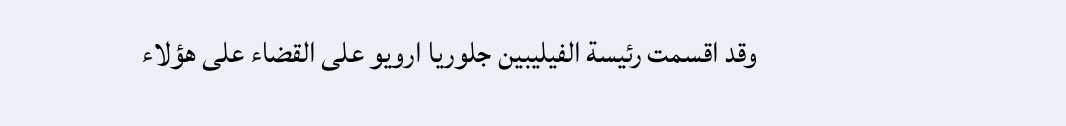وقد اقسمت رئيسة الفيليبين جلوريا ارويو على القضاء على هؤلاء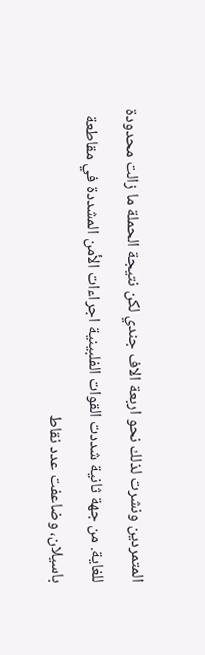المتمردين ونشرت لذلك نحو اربعة الاف جندي لكن نتيجة الحملة ما زالت محدودة للغاية. من جهة ثانية شددت القوات الفلبينية اجراءات الأمن المشددة في مقاطعة باسيلان، وضاعفت عدد نقاط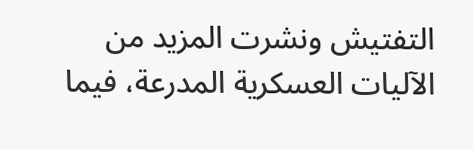التفتيش ونشرت المزيد من الآليات العسكرية المدرعة، فيما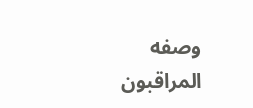وصفه المراقبون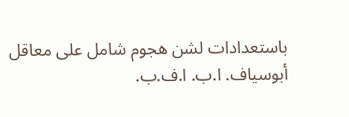باستعدادات لشن هجوم شامل على معاقل أبوسياف. ا.ب. ا.ف.ب.